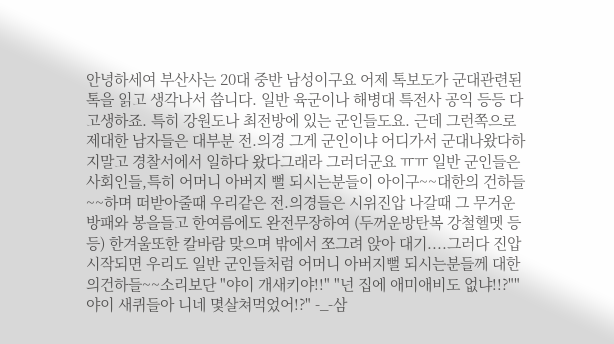안녕하세여 부산사는 20대 중반 남성이구요 어제 톡보도가 군대관련된 톡을 읽고 생각나서 씁니다. 일반 육군이나 해병대 특전사 공익 등등 다 고생하죠. 특히 강원도나 최전방에 있는 군인들도요. 근데 그런쪽으로 제대한 남자들은 대부분 전.의경 그게 군인이냐 어디가서 군대나왔다하지말고 경찰서에서 일하다 왔다그래라 그러더군요 ㅠㅠ 일반 군인들은 사회인들,특히 어머니 아버지 뻘 되시는분들이 아이구~~대한의 건하들~~하며 떠받아줄때 우리같은 전.의경들은 시위진압 나갈때 그 무거운 방패와 봉을들고 한여름에도 완전무장하여 (두꺼운방탄복 강철헬멧 등등) 한겨울또한 칼바람 맞으며 밖에서 쪼그려 앉아 대기....그러다 진압 시작되면 우리도 일반 군인들처럼 어머니 아버지뻘 되시는분들께 대한의건하들~~소리보단 "야이 개새키야!!" "넌 집에 애미애비도 없냐!!?""야이 새퀴들아 니네 몇살쳐먹었어!?" -_-삼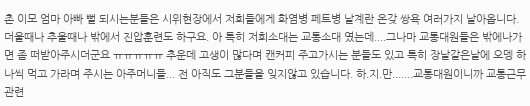촌 이모 엄마 아빠 뻘 되시는분들은 시위현장에서 저희들에게 화염병 페트병 날계란 온갖 쌍욕 여러가지 날아옵니다. 더울때나 추울때나 밖에서 진압훈련도 하구요. 아 특히 저희소대는 교통소대 였는데....그나마 교통대원들은 밖에나가면 좀 떠받아주시더군요 ㅠㅠㅠㅠㅠ 추운데 고생이 많다며 캔커피 주고가시는 분들도 있고 특히 장날같은날에 오뎅 하나씩 먹고 가라며 주시는 아주머니들... 전 아직도 그분들을 잊지않고 있습니다. 하.지.만.......교통대원이니까 교통근무관련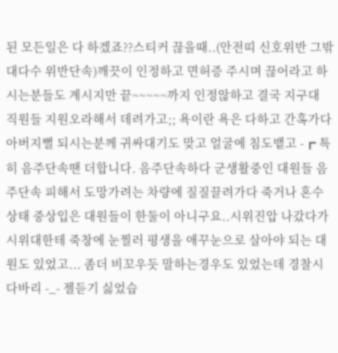된 모든일은 다 하겠죠??스티커 끊을때..(안전띠 신호위반 그밖 대다수 위반단속)깨끗이 인정하고 면허증 주시며 끊어라고 하시는분들도 계시지만 끝~~~~~까지 인정않하고 결국 지구대 직원들 지원오라해서 데려가고;; 욕이란 욕은 다하고 간혹가다 아버지뻘 되시는분께 귀싸대기도 맞고 얼굴에 침도뱉고 -┏ 특히 음주단속땐 더합니다. 음주단속하다 군생활중인 대원들 음주단속 피해서 도망가려는 차량에 질질끌려가다 죽거나 혼수상태 중상입은 대원들이 한둘이 아니구요..시위진압 나갔다가 시위대한테 죽창에 눈찔러 평생을 애꾸눈으로 살아야 되는 대원도 있었고... 좀더 비꼬우듯 말하는경우도 있었는데 경찰시다바리 -_- 젤듣기 싫었습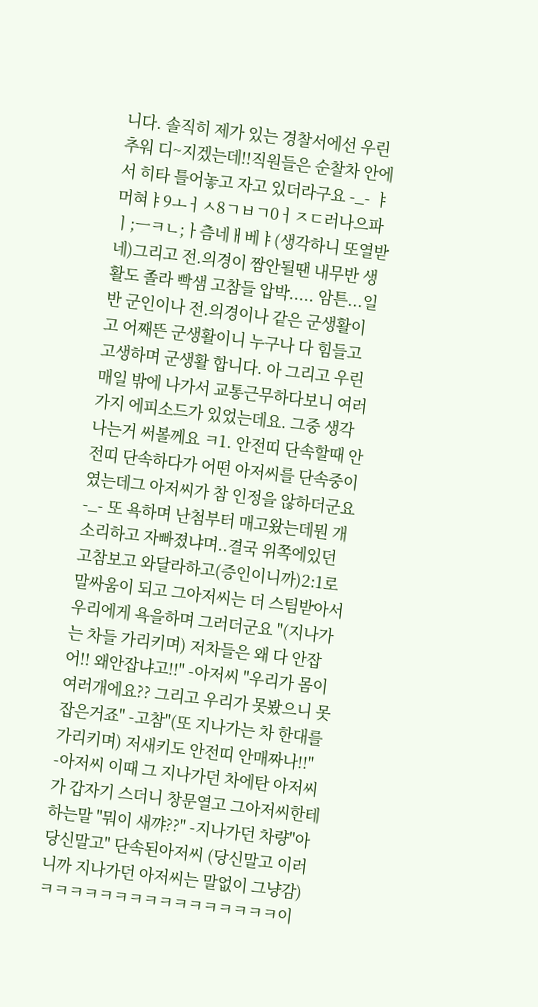니다. 솔직히 제가 있는 경찰서에선 우린 추워 디~지겠는데!!직원들은 순찰차 안에서 히타 틀어놓고 자고 있더라구요 -_- ㅑ머혀ㅑ9ㅗㅓㅅ8ㄱㅂㄱ0ㅓㅈㄷ러나으파ㅣ;ㅡㅋㄴ;ㅏ츰네ㅐ베ㅑ(생각하니 또열받네)그리고 전.의경이 짬안될땐 내무반 생활도 졸라 빡샘 고참들 압박..... 암튼...일반 군인이나 전.의경이나 같은 군생활이고 어째뜬 군생활이니 누구나 다 힘들고 고생하며 군생활 합니다. 아 그리고 우린 매일 밖에 나가서 교통근무하다보니 여러가지 에피소드가 있었는데요. 그중 생각나는거 써볼께요 ㅋ1. 안전띠 단속할때 안전띠 단속하다가 어떤 아저씨를 단속중이였는데그 아저씨가 참 인정을 않하더군요 -_- 또 욕하며 난첨부터 매고왔는데뭔 개소리하고 자빠졌냐며..결국 위쪽에있던 고참보고 와달라하고(증인이니까)2:1로 말싸움이 되고 그아저씨는 더 스팀받아서 우리에게 욕을하며 그러더군요 "(지나가는 차들 가리키며) 저차들은 왜 다 안잡어!! 왜안잡냐고!!" -아저씨 "우리가 몸이 여러개에요?? 그리고 우리가 못봤으니 못잡은거죠" -고참"(또 지나가는 차 한대를 가리키며) 저새키도 안전띠 안매짜나!!" -아저씨 이때 그 지나가던 차에탄 아저씨가 갑자기 스더니 창문열고 그아저씨한테 하는말 "뭐이 새꺄??" -지나가던 차량"아 당신말고" 단속된아저씨 (당신말고 이러니까 지나가던 아저씨는 말없이 그냥감)ㅋㅋㅋㅋㅋㅋㅋㅋㅋㅋㅋㅋㅋㅋㅋㅋ이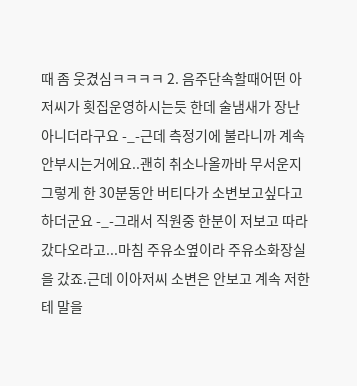때 좀 웃겼심ㅋㅋㅋㅋ 2. 음주단속할때어떤 아저씨가 횟집운영하시는듯 한데 술냄새가 장난아니더라구요 -_-근데 측정기에 불라니까 계속안부시는거에요..괜히 취소나올까바 무서운지 그렇게 한 30분동안 버티다가 소변보고싶다고 하더군요 -_-그래서 직원중 한분이 저보고 따라갔다오라고...마침 주유소옆이라 주유소화장실을 갔죠.근데 이아저씨 소변은 안보고 계속 저한테 말을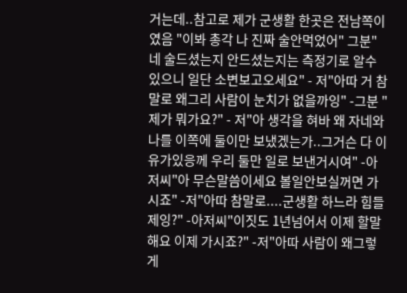거는데..참고로 제가 군생활 한곳은 전남쪽이였음 "이봐 총각 나 진짜 술안먹었어" 그분"네 술드셨는지 안드셨는지는 측정기로 알수있으니 일단 소변보고오세요" - 저"아따 거 참말로 왜그리 사람이 눈치가 없을까잉" -그분 "제가 뭐가요?" - 저"아 생각을 혀바 왜 자네와 나를 이쪽에 둘이만 보냈겠는가..그거슨 다 이유가있응께 우리 둘만 일로 보낸거시여" -아저씨"아 무슨말씀이세요 볼일안보실꺼면 가시죠" -저"아따 참말로....군생활 하느라 힘들제잉?" -아저씨"이짓도 1년넘어서 이제 할말해요 이제 가시죠?" -저"아따 사람이 왜그렇게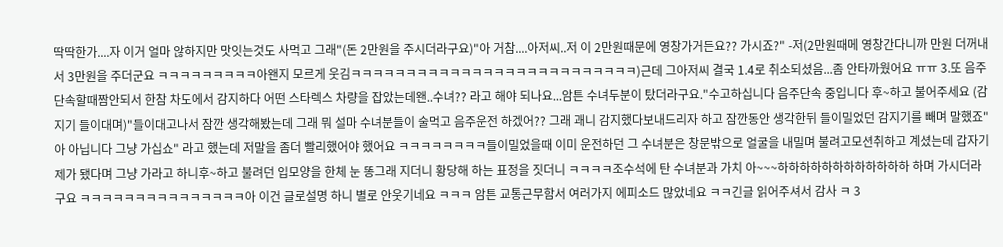딱딱한가....자 이거 얼마 않하지만 맛잇는것도 사먹고 그래"(돈 2만원을 주시더라구요)"아 거참....아저씨..저 이 2만원때문에 영창가거든요?? 가시죠?" -저(2만원때메 영창간다니까 만원 더꺼내서 3만원을 주더군요 ㅋㅋㅋㅋㅋㅋㅋㅋㅋ아왠지 모르게 웃김ㅋㅋㅋㅋㅋㅋㅋㅋㅋㅋㅋㅋㅋㅋㅋㅋㅋㅋㅋㅋㅋㅋㅋㅋㅋㅋ)근데 그아저씨 결국 1.4로 취소되셨음...좀 안타까웠어요 ㅠㅠ 3.또 음주단속할때짬안되서 한참 차도에서 감지하다 어떤 스타렉스 차량을 잡았는데왠..수녀?? 라고 해야 되나요...암튼 수녀두분이 탔더라구요."수고하십니다 음주단속 중입니다 후~하고 불어주세요 (감지기 들이대며)"들이대고나서 잠깐 생각해봤는데 그래 뭐 설마 수녀분들이 술먹고 음주운전 하겠어?? 그래 괘니 감지했다보내드리자 하고 잠깐동안 생각한뒤 들이밀었던 감지기를 빼며 말했죠"아 아닙니다 그냥 가십쇼" 라고 했는데 저말을 좀더 빨리했어야 했어요 ㅋㅋㅋㅋㅋㅋㅋㅋ들이밀었을때 이미 운전하던 그 수녀분은 창문밖으로 얼굴을 내밀며 불려고모션취하고 계셨는데 갑자기 제가 됐다며 그냥 가라고 하니후~하고 불려던 입모양을 한체 눈 똥그래 지더니 황당해 하는 표정을 짓더니 ㅋㅋㅋㅋ조수석에 탄 수녀분과 가치 아~~~하하하하하하하하하하하하 하며 가시더라구요 ㅋㅋㅋㅋㅋㅋㅋㅋㅋㅋㅋㅋㅋㅋㅋ아 이건 글로설명 하니 별로 안웃기네요 ㅋㅋㅋ 암튼 교통근무함서 여러가지 에피소드 많았네요 ㅋㅋ긴글 읽어주셔서 감사 ㅋ 3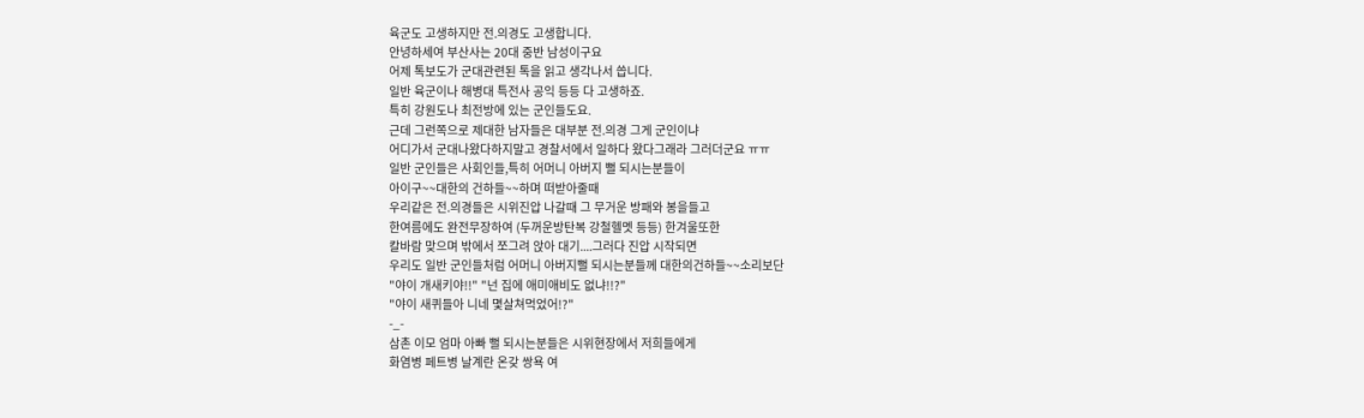육군도 고생하지만 전.의경도 고생합니다.
안녕하세여 부산사는 20대 중반 남성이구요
어제 톡보도가 군대관련된 톡을 읽고 생각나서 씁니다.
일반 육군이나 해병대 특전사 공익 등등 다 고생하죠.
특히 강원도나 최전방에 있는 군인들도요.
근데 그런쪽으로 제대한 남자들은 대부분 전.의경 그게 군인이냐
어디가서 군대나왔다하지말고 경찰서에서 일하다 왔다그래라 그러더군요 ㅠㅠ
일반 군인들은 사회인들,특히 어머니 아버지 뻘 되시는분들이
아이구~~대한의 건하들~~하며 떠받아줄때
우리같은 전.의경들은 시위진압 나갈때 그 무거운 방패와 봉을들고
한여름에도 완전무장하여 (두꺼운방탄복 강철헬멧 등등) 한겨울또한
칼바람 맞으며 밖에서 쪼그려 앉아 대기....그러다 진압 시작되면
우리도 일반 군인들처럼 어머니 아버지뻘 되시는분들께 대한의건하들~~소리보단
"야이 개새키야!!" "넌 집에 애미애비도 없냐!!?"
"야이 새퀴들아 니네 몇살쳐먹었어!?"
-_-
삼촌 이모 엄마 아빠 뻘 되시는분들은 시위현장에서 저희들에게
화염병 페트병 날계란 온갖 쌍욕 여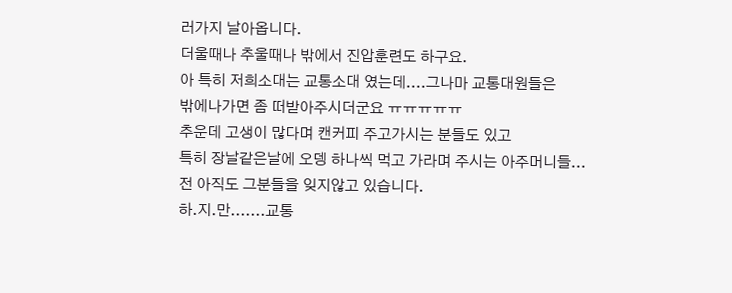러가지 날아옵니다.
더울때나 추울때나 밖에서 진압훈련도 하구요.
아 특히 저희소대는 교통소대 였는데....그나마 교통대원들은
밖에나가면 좀 떠받아주시더군요 ㅠㅠㅠㅠㅠ
추운데 고생이 많다며 캔커피 주고가시는 분들도 있고
특히 장날같은날에 오뎅 하나씩 먹고 가라며 주시는 아주머니들...
전 아직도 그분들을 잊지않고 있습니다.
하.지.만.......교통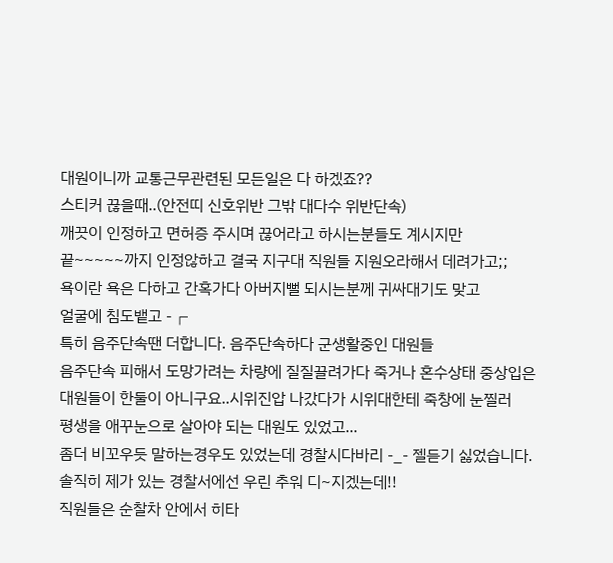대원이니까 교통근무관련된 모든일은 다 하겠죠??
스티커 끊을때..(안전띠 신호위반 그밖 대다수 위반단속)
깨끗이 인정하고 면허증 주시며 끊어라고 하시는분들도 계시지만
끝~~~~~까지 인정않하고 결국 지구대 직원들 지원오라해서 데려가고;;
욕이란 욕은 다하고 간혹가다 아버지뻘 되시는분께 귀싸대기도 맞고
얼굴에 침도뱉고 -┏
특히 음주단속땐 더합니다. 음주단속하다 군생활중인 대원들
음주단속 피해서 도망가려는 차량에 질질끌려가다 죽거나 혼수상태 중상입은
대원들이 한둘이 아니구요..시위진압 나갔다가 시위대한테 죽창에 눈찔러
평생을 애꾸눈으로 살아야 되는 대원도 있었고...
좀더 비꼬우듯 말하는경우도 있었는데 경찰시다바리 -_- 젤듣기 싫었습니다.
솔직히 제가 있는 경찰서에선 우린 추워 디~지겠는데!!
직원들은 순찰차 안에서 히타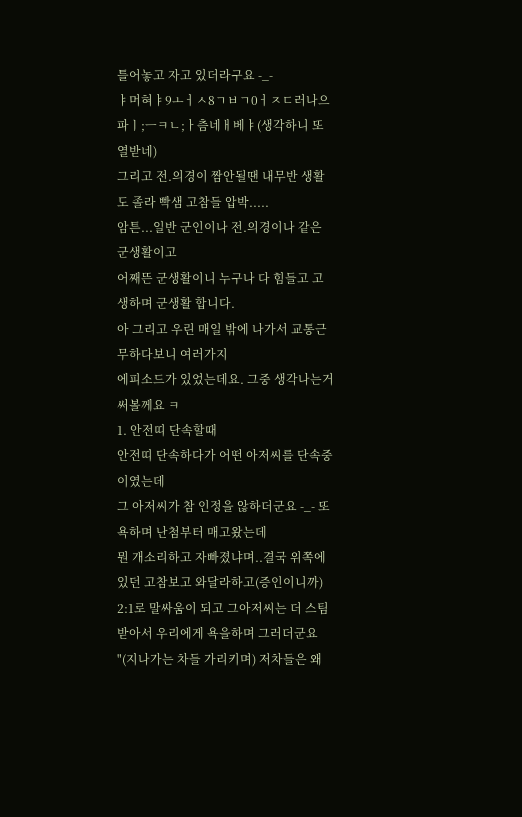틀어놓고 자고 있더라구요 -_-
ㅑ머혀ㅑ9ㅗㅓㅅ8ㄱㅂㄱ0ㅓㅈㄷ러나으파ㅣ;ㅡㅋㄴ;ㅏ츰네ㅐ베ㅑ(생각하니 또열받네)
그리고 전.의경이 짬안될땐 내무반 생활도 졸라 빡샘 고참들 압박.....
암튼...일반 군인이나 전.의경이나 같은 군생활이고
어째뜬 군생활이니 누구나 다 힘들고 고생하며 군생활 합니다.
아 그리고 우린 매일 밖에 나가서 교통근무하다보니 여러가지
에피소드가 있었는데요. 그중 생각나는거 써볼께요 ㅋ
1. 안전띠 단속할때
안전띠 단속하다가 어떤 아저씨를 단속중이였는데
그 아저씨가 참 인정을 않하더군요 -_- 또 욕하며 난첨부터 매고왔는데
뭔 개소리하고 자빠졌냐며..결국 위쪽에있던 고참보고 와달라하고(증인이니까)
2:1로 말싸움이 되고 그아저씨는 더 스팀받아서 우리에게 욕을하며 그러더군요
"(지나가는 차들 가리키며) 저차들은 왜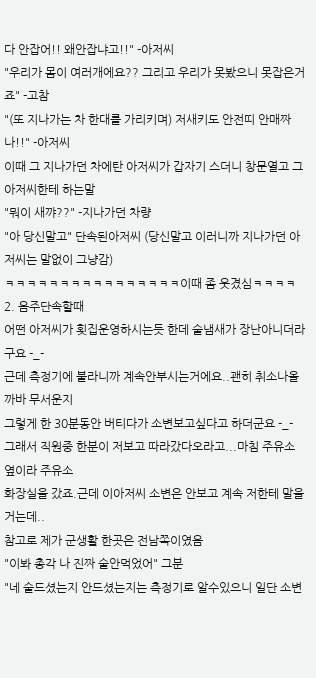다 안잡어!! 왜안잡냐고!!" -아저씨
"우리가 몸이 여러개에요?? 그리고 우리가 못봤으니 못잡은거죠" -고참
"(또 지나가는 차 한대를 가리키며) 저새키도 안전띠 안매짜나!!" -아저씨
이때 그 지나가던 차에탄 아저씨가 갑자기 스더니 창문열고 그아저씨한테 하는말
"뭐이 새꺄??" -지나가던 차량
"아 당신말고" 단속된아저씨 (당신말고 이러니까 지나가던 아저씨는 말없이 그냥감)
ㅋㅋㅋㅋㅋㅋㅋㅋㅋㅋㅋㅋㅋㅋㅋㅋ이때 좀 웃겼심ㅋㅋㅋㅋ
2. 음주단속할때
어떤 아저씨가 횟집운영하시는듯 한데 술냄새가 장난아니더라구요 -_-
근데 측정기에 불라니까 계속안부시는거에요..괜히 취소나올까바 무서운지
그렇게 한 30분동안 버티다가 소변보고싶다고 하더군요 -_-
그래서 직원중 한분이 저보고 따라갔다오라고...마침 주유소옆이라 주유소
화장실을 갔죠.근데 이아저씨 소변은 안보고 계속 저한테 말을거는데..
참고로 제가 군생활 한곳은 전남쪽이였음
"이봐 총각 나 진짜 술안먹었어" 그분
"네 술드셨는지 안드셨는지는 측정기로 알수있으니 일단 소변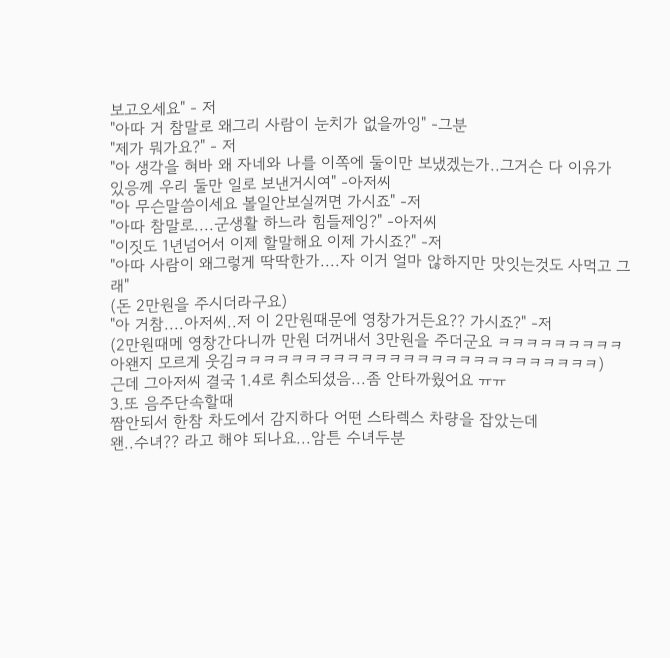보고오세요" - 저
"아따 거 참말로 왜그리 사람이 눈치가 없을까잉" -그분
"제가 뭐가요?" - 저
"아 생각을 혀바 왜 자네와 나를 이쪽에 둘이만 보냈겠는가..그거슨 다 이유가
있응께 우리 둘만 일로 보낸거시여" -아저씨
"아 무슨말씀이세요 볼일안보실꺼면 가시죠" -저
"아따 참말로....군생활 하느라 힘들제잉?" -아저씨
"이짓도 1년넘어서 이제 할말해요 이제 가시죠?" -저
"아따 사람이 왜그렇게 딱딱한가....자 이거 얼마 않하지만 맛잇는것도 사먹고 그래"
(돈 2만원을 주시더라구요)
"아 거참....아저씨..저 이 2만원때문에 영창가거든요?? 가시죠?" -저
(2만원때메 영창간다니까 만원 더꺼내서 3만원을 주더군요 ㅋㅋㅋㅋㅋㅋㅋㅋㅋ
아왠지 모르게 웃김ㅋㅋㅋㅋㅋㅋㅋㅋㅋㅋㅋㅋㅋㅋㅋㅋㅋㅋㅋㅋㅋㅋㅋㅋㅋㅋ)
근데 그아저씨 결국 1.4로 취소되셨음...좀 안타까웠어요 ㅠㅠ
3.또 음주단속할때
짬안되서 한참 차도에서 감지하다 어떤 스타렉스 차량을 잡았는데
왠..수녀?? 라고 해야 되나요...암튼 수녀두분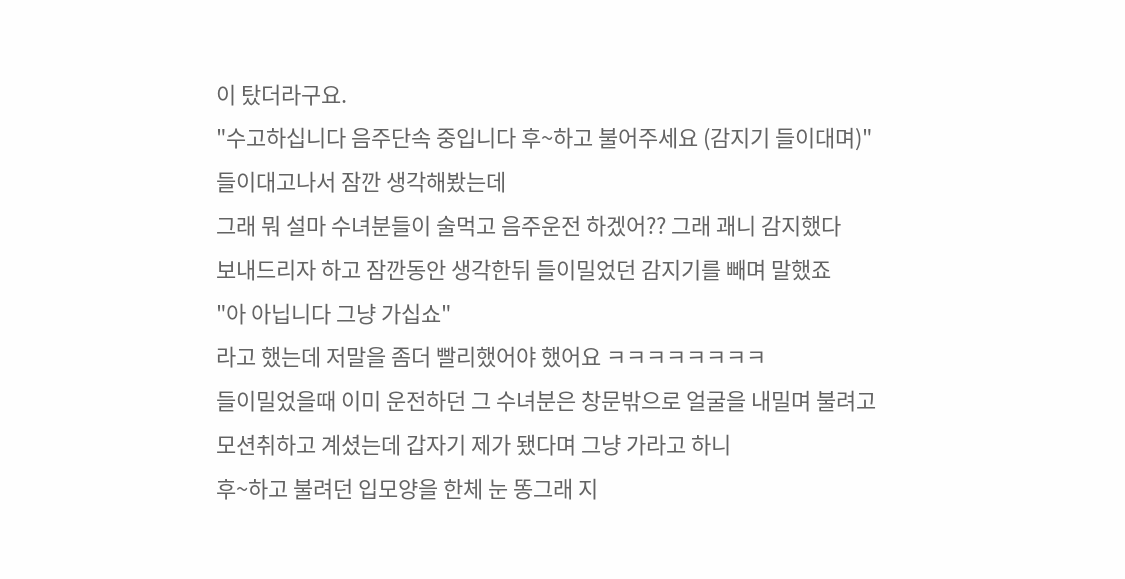이 탔더라구요.
"수고하십니다 음주단속 중입니다 후~하고 불어주세요 (감지기 들이대며)"
들이대고나서 잠깐 생각해봤는데
그래 뭐 설마 수녀분들이 술먹고 음주운전 하겠어?? 그래 괘니 감지했다
보내드리자 하고 잠깐동안 생각한뒤 들이밀었던 감지기를 빼며 말했죠
"아 아닙니다 그냥 가십쇼"
라고 했는데 저말을 좀더 빨리했어야 했어요 ㅋㅋㅋㅋㅋㅋㅋㅋ
들이밀었을때 이미 운전하던 그 수녀분은 창문밖으로 얼굴을 내밀며 불려고
모션취하고 계셨는데 갑자기 제가 됐다며 그냥 가라고 하니
후~하고 불려던 입모양을 한체 눈 똥그래 지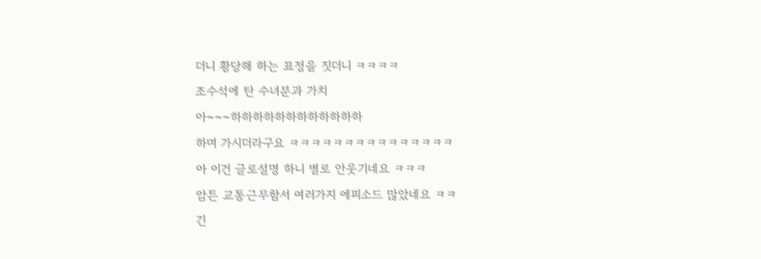더니 황당해 하는 표정을 짓더니 ㅋㅋㅋㅋ
조수석에 탄 수녀분과 가치
아~~~하하하하하하하하하하하하
하며 가시더라구요 ㅋㅋㅋㅋㅋㅋㅋㅋㅋㅋㅋㅋㅋㅋㅋ
아 이건 글로설명 하니 별로 안웃기네요 ㅋㅋㅋ
암튼 교통근무함서 여러가지 에피소드 많았네요 ㅋㅋ
긴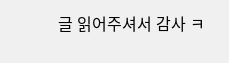글 읽어주셔서 감사 ㅋ